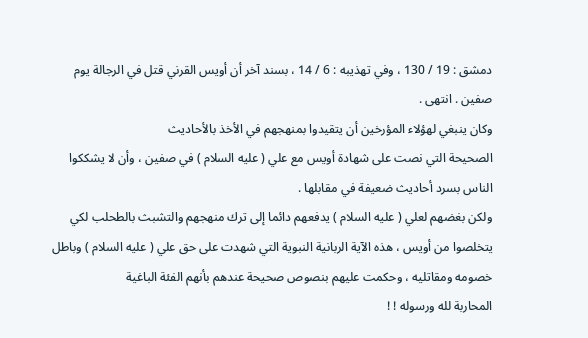دمشق : 19 / 130 ، وفي تهذيبه : 6 / 14 ، بسند آخر أن أويس القرني قتل في الرجالة يوم
صفين . انتهى .
وكان ينبغي لهؤلاء المؤرخين أن يتقيدوا بمنهجهم في الأخذ بالأحاديث
الصحيحة التي نصت على شهادة أويس مع علي ( عليه السلام ) في صفين ، وأن لا يشككوا
الناس بسرد أحاديث ضعيفة في مقابلها .
ولكن بغضهم لعلي ( عليه السلام ) يدفعهم دائما إلى ترك منهجهم والتشبث بالطحلب لكي
يتخلصوا من أويس ، هذه الآية الربانية النبوية التي شهدت على حق علي ( عليه السلام ) وباطل
خصومه ومقاتليه ، وحكمت عليهم بنصوص صحيحة عندهم بأنهم الفئة الباغية
المحاربة لله ورسوله ! !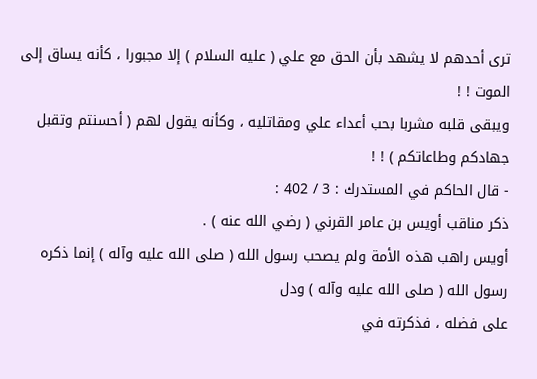ترى أحدهم لا يشهد بأن الحق مع علي ( عليه السلام ) إلا مجبورا ، كأنه يساق إلى الموت ! !
ويبقى قلبه مشربا بحب أعداء علي ومقاتليه ، وكأنه يقول لهم ( أحسنتم وتقبل
جهادكم وطاعاتكم ) ! !
- قال الحاكم في المستدرك : 3 / 402 :
ذكر مناقب أويس بن عامر القرني ( رضي الله عنه ) .
أويس راهب هذه الأمة ولم يصحب رسول الله ( صلى الله عليه وآله ) إنما ذكره رسول الله ( صلى الله عليه وآله ) ودل
على فضله ، فذكرته في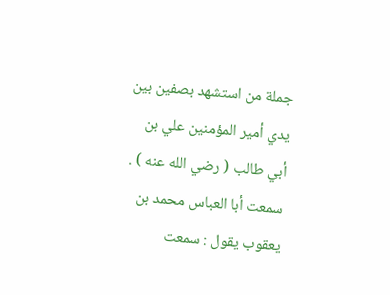جملة من استشهد بصفين بين يدي أمير المؤمنين علي بن
أبي طالب ( رضي الله عنه ) .
سمعت أبا العباس محمد بن يعقوب يقول : سمعت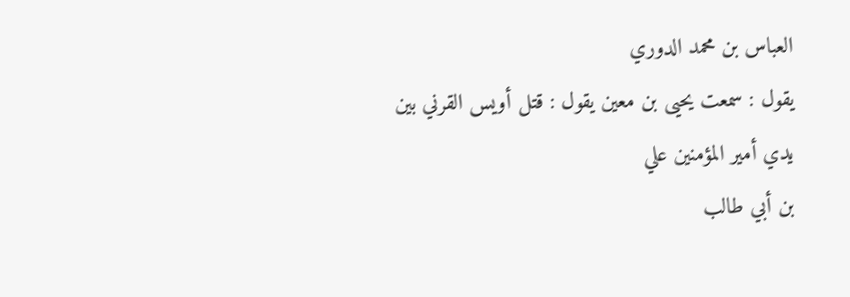العباس بن محمد الدوري
يقول : سمعت يحيى بن معين يقول : قتل أويس القرني بين يدي أمير المؤمنين علي
بن أبي طالب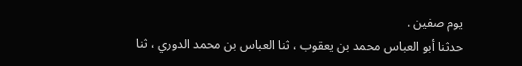يوم صفين .
حدثنا أبو العباس محمد بن يعقوب ، ثنا العباس بن محمد الدوري ، ثنا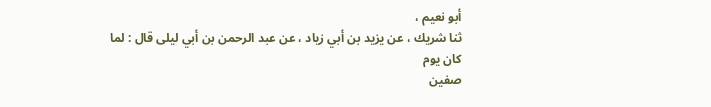أبو نعيم ،
ثنا شريك ، عن يزيد بن أبي زياد ، عن عبد الرحمن بن أبي ليلى قال : لما كان يوم
صفين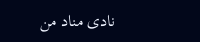نادى مناد من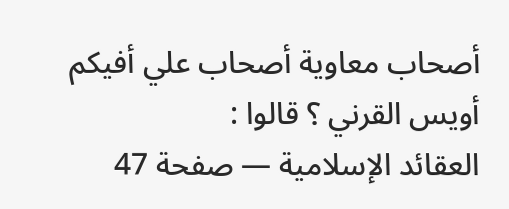أصحاب معاوية أصحاب علي أفيكم أويس القرني ؟ قالوا :
العقائد الإسلامية — صفحة 47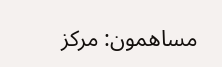مساهمون: مركز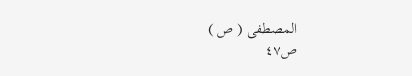المصطفى ( ص )
ص٤٧